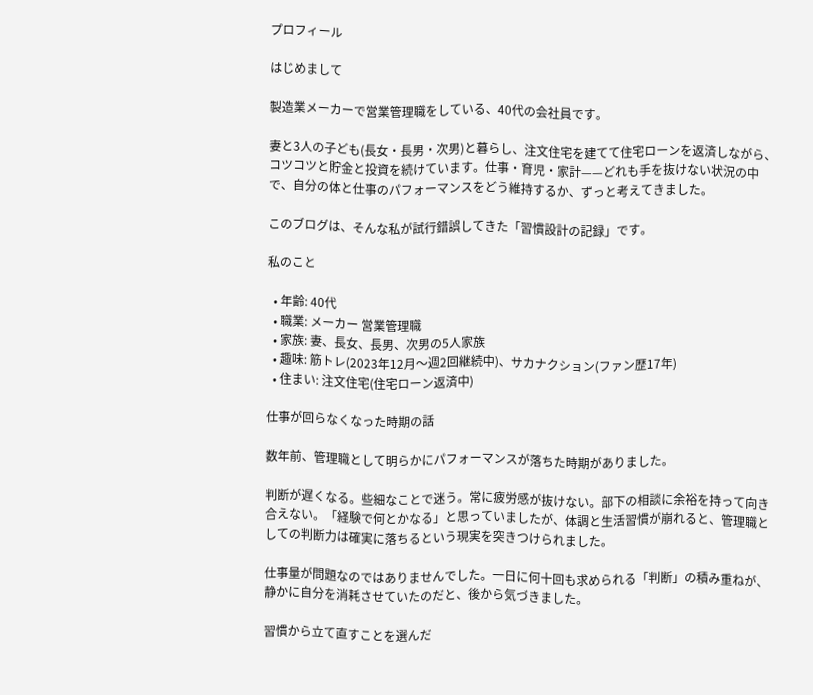プロフィール

はじめまして

製造業メーカーで営業管理職をしている、40代の会社員です。

妻と3人の子ども(長女・長男・次男)と暮らし、注文住宅を建てて住宅ローンを返済しながら、コツコツと貯金と投資を続けています。仕事・育児・家計——どれも手を抜けない状況の中で、自分の体と仕事のパフォーマンスをどう維持するか、ずっと考えてきました。

このブログは、そんな私が試行錯誤してきた「習慣設計の記録」です。

私のこと

  • 年齢: 40代
  • 職業: メーカー 営業管理職
  • 家族: 妻、長女、長男、次男の5人家族
  • 趣味: 筋トレ(2023年12月〜週2回継続中)、サカナクション(ファン歴17年)
  • 住まい: 注文住宅(住宅ローン返済中)

仕事が回らなくなった時期の話

数年前、管理職として明らかにパフォーマンスが落ちた時期がありました。

判断が遅くなる。些細なことで迷う。常に疲労感が抜けない。部下の相談に余裕を持って向き合えない。「経験で何とかなる」と思っていましたが、体調と生活習慣が崩れると、管理職としての判断力は確実に落ちるという現実を突きつけられました。

仕事量が問題なのではありませんでした。一日に何十回も求められる「判断」の積み重ねが、静かに自分を消耗させていたのだと、後から気づきました。

習慣から立て直すことを選んだ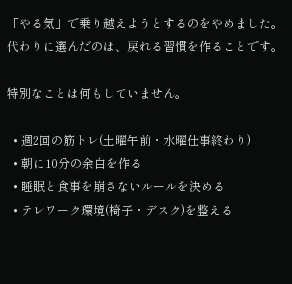「やる気」で乗り越えようとするのをやめました。代わりに選んだのは、戻れる習慣を作ることです。

特別なことは何もしていません。

  • 週2回の筋トレ(土曜午前・水曜仕事終わり)
  • 朝に10分の余白を作る
  • 睡眠と食事を崩さないルールを決める
  • テレワーク環境(椅子・デスク)を整える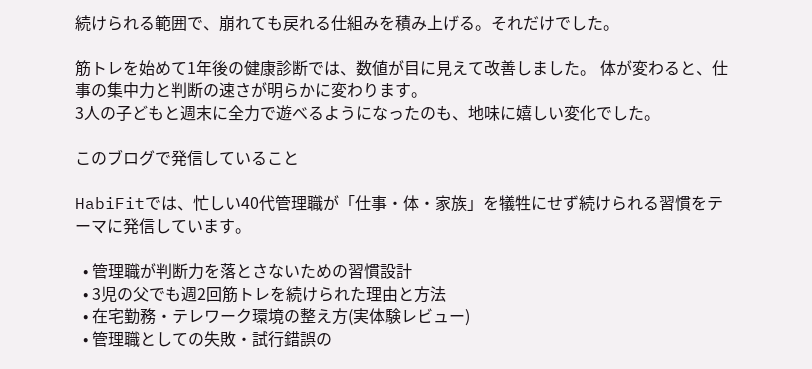続けられる範囲で、崩れても戻れる仕組みを積み上げる。それだけでした。

筋トレを始めて1年後の健康診断では、数値が目に見えて改善しました。 体が変わると、仕事の集中力と判断の速さが明らかに変わります。
3人の子どもと週末に全力で遊べるようになったのも、地味に嬉しい変化でした。

このブログで発信していること

HabiFitでは、忙しい40代管理職が「仕事・体・家族」を犠牲にせず続けられる習慣をテーマに発信しています。

  • 管理職が判断力を落とさないための習慣設計
  • 3児の父でも週2回筋トレを続けられた理由と方法
  • 在宅勤務・テレワーク環境の整え方(実体験レビュー)
  • 管理職としての失敗・試行錯誤の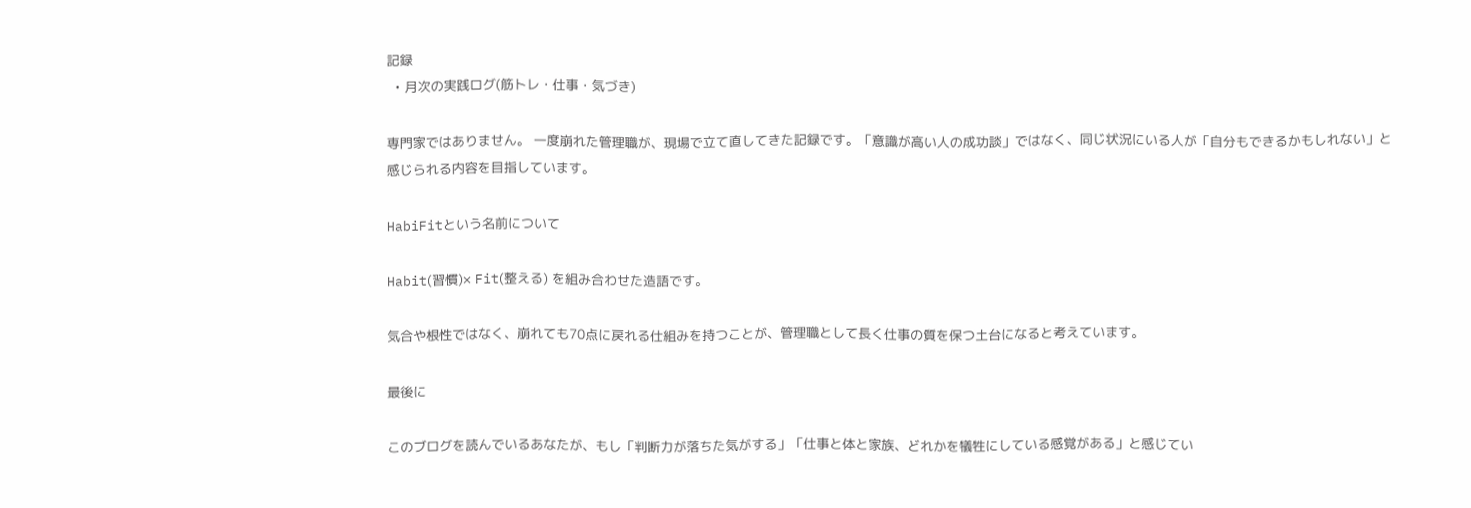記録
  • 月次の実践ログ(筋トレ・仕事・気づき)

専門家ではありません。 一度崩れた管理職が、現場で立て直してきた記録です。「意識が高い人の成功談」ではなく、同じ状況にいる人が「自分もできるかもしれない」と感じられる内容を目指しています。

HabiFitという名前について

Habit(習慣)× Fit(整える) を組み合わせた造語です。

気合や根性ではなく、崩れても70点に戻れる仕組みを持つことが、管理職として長く仕事の質を保つ土台になると考えています。

最後に

このブログを読んでいるあなたが、もし「判断力が落ちた気がする」「仕事と体と家族、どれかを犠牲にしている感覚がある」と感じてい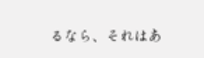るなら、それはあ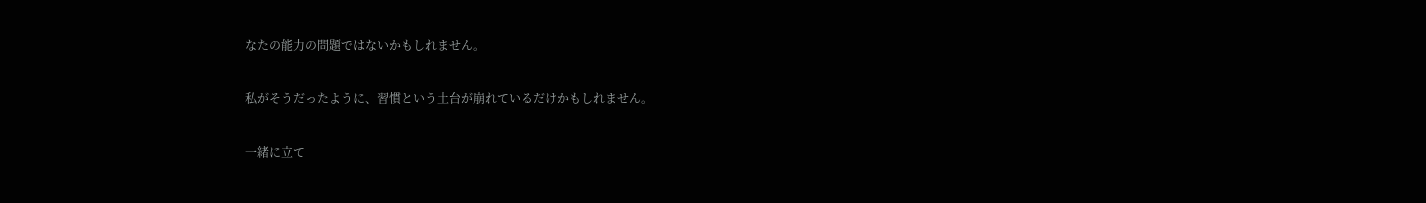なたの能力の問題ではないかもしれません。

私がそうだったように、習慣という土台が崩れているだけかもしれません。

一緒に立て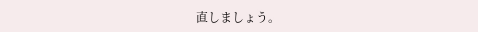直しましょう。